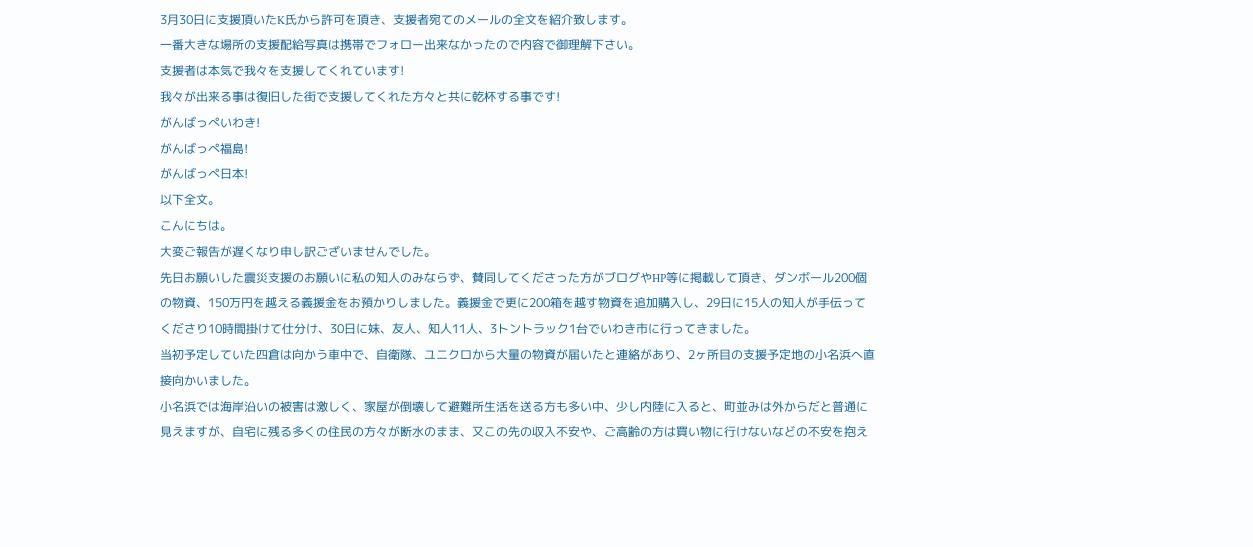3月30日に支援頂いたK氏から許可を頂き、支援者宛てのメールの全文を紹介致します。
一番大きな場所の支援配給写真は携帯でフォロー出来なかったので内容で御理解下さい。
支援者は本気で我々を支援してくれています!
我々が出来る事は復旧した街で支援してくれた方々と共に乾杯する事です!
がんばっぺいわき!
がんばっぺ福島!
がんばっぺ日本!
以下全文。
こんにちは。
大変ご報告が遅くなり申し訳ございませんでした。
先日お願いした震災支援のお願いに私の知人のみならず、賛同してくださった方がブログやHP等に掲載して頂き、ダンボール200個の物資、150万円を越える義援金をお預かりしました。義援金で更に200箱を越す物資を追加購入し、29日に15人の知人が手伝ってくださり10時間掛けて仕分け、30日に妹、友人、知人11人、3トントラック1台でいわき市に行ってきました。
当初予定していた四倉は向かう車中で、自衛隊、ユニクロから大量の物資が届いたと連絡があり、2ヶ所目の支援予定地の小名浜へ直接向かいました。
小名浜では海岸沿いの被害は激しく、家屋が倒壊して避難所生活を送る方も多い中、少し内陸に入ると、町並みは外からだと普通に見えますが、自宅に残る多くの住民の方々が断水のまま、又この先の収入不安や、ご高齢の方は買い物に行けないなどの不安を抱え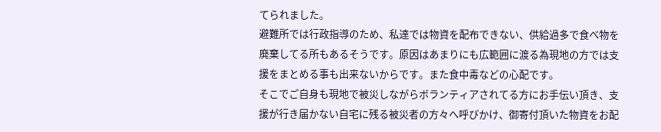てられました。
避難所では行政指導のため、私達では物資を配布できない、供給過多で食べ物を廃棄してる所もあるそうです。原因はあまりにも広範囲に渡る為現地の方では支援をまとめる事も出来ないからです。また食中毒などの心配です。
そこでご自身も現地で被災しながらボランティアされてる方にお手伝い頂き、支援が行き届かない自宅に残る被災者の方々へ呼びかけ、御寄付頂いた物資をお配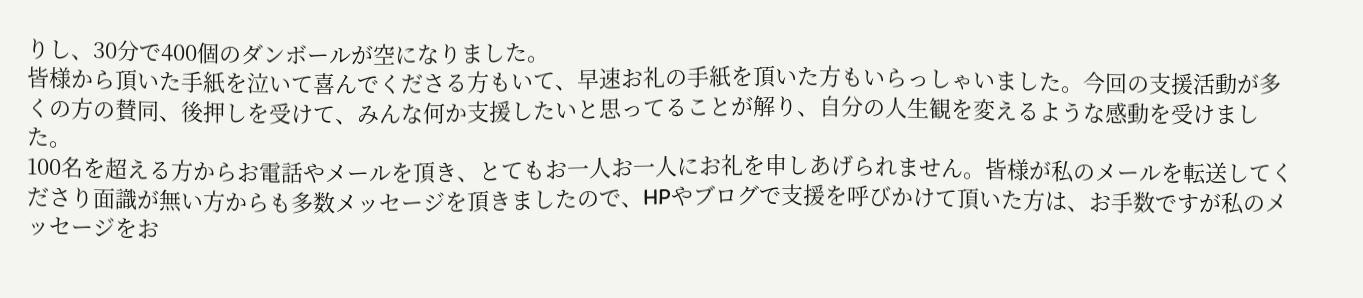りし、30分で400個のダンボールが空になりました。
皆様から頂いた手紙を泣いて喜んでくださる方もいて、早速お礼の手紙を頂いた方もいらっしゃいました。今回の支援活動が多くの方の賛同、後押しを受けて、みんな何か支援したいと思ってることが解り、自分の人生観を変えるような感動を受けました。
100名を超える方からお電話やメールを頂き、とてもお一人お一人にお礼を申しあげられません。皆様が私のメールを転送してくださり面識が無い方からも多数メッセージを頂きましたので、HPやブログで支援を呼びかけて頂いた方は、お手数ですが私のメッセージをお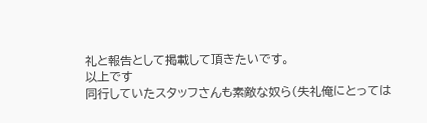礼と報告として掲載して頂きたいです。
以上です
同行していたスタッフさんも素敵な奴ら(失礼俺にとっては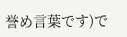誉め言葉です)で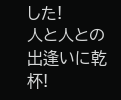した!
人と人との出逢いに乾杯!